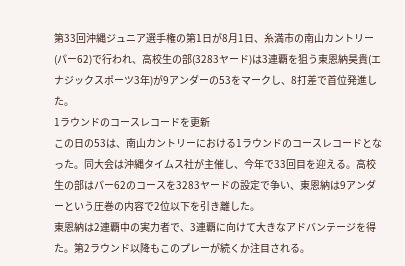第33回沖縄ジュニア選手権の第1日が8月1日、糸満市の南山カントリー(パー62)で行われ、高校生の部(3283ヤード)は3連覇を狙う東恩納昊貴(エナジックスポーツ3年)が9アンダーの53をマークし、8打差で首位発進した。
1ラウンドのコースレコードを更新
この日の53は、南山カントリーにおける1ラウンドのコースレコードとなった。同大会は沖縄タイムス社が主催し、今年で33回目を迎える。高校生の部はパー62のコースを3283ヤードの設定で争い、東恩納は9アンダーという圧巻の内容で2位以下を引き離した。
東恩納は2連覇中の実力者で、3連覇に向けて大きなアドバンテージを得た。第2ラウンド以降もこのプレーが続くか注目される。